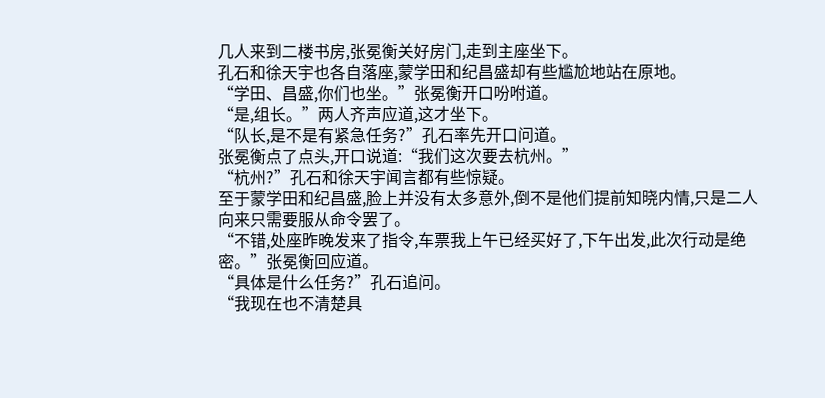几人来到二楼书房,张冕衡关好房门,走到主座坐下。
孔石和徐天宇也各自落座,蒙学田和纪昌盛却有些尴尬地站在原地。
“学田、昌盛,你们也坐。”张冕衡开口吩咐道。
“是,组长。”两人齐声应道,这才坐下。
“队长,是不是有紧急任务?”孔石率先开口问道。
张冕衡点了点头,开口说道:“我们这次要去杭州。”
“杭州?”孔石和徐天宇闻言都有些惊疑。
至于蒙学田和纪昌盛,脸上并没有太多意外,倒不是他们提前知晓内情,只是二人向来只需要服从命令罢了。
“不错,处座昨晚发来了指令,车票我上午已经买好了,下午出发,此次行动是绝密。”张冕衡回应道。
“具体是什么任务?”孔石追问。
“我现在也不清楚具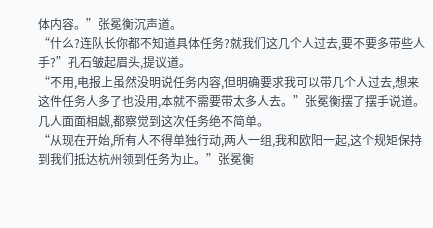体内容。”张冕衡沉声道。
“什么?连队长你都不知道具体任务?就我们这几个人过去,要不要多带些人手?”孔石皱起眉头,提议道。
“不用,电报上虽然没明说任务内容,但明确要求我可以带几个人过去,想来这件任务人多了也没用,本就不需要带太多人去。”张冕衡摆了摆手说道。
几人面面相觑,都察觉到这次任务绝不简单。
“从现在开始,所有人不得单独行动,两人一组,我和欧阳一起,这个规矩保持到我们抵达杭州领到任务为止。”张冕衡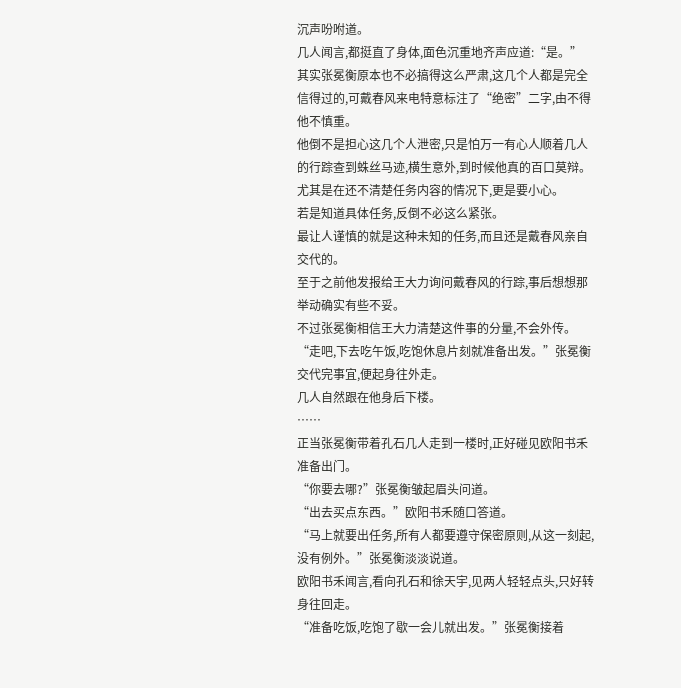沉声吩咐道。
几人闻言,都挺直了身体,面色沉重地齐声应道:“是。”
其实张冕衡原本也不必搞得这么严肃,这几个人都是完全信得过的,可戴春风来电特意标注了“绝密”二字,由不得他不慎重。
他倒不是担心这几个人泄密,只是怕万一有心人顺着几人的行踪查到蛛丝马迹,横生意外,到时候他真的百口莫辩。
尤其是在还不清楚任务内容的情况下,更是要小心。
若是知道具体任务,反倒不必这么紧张。
最让人谨慎的就是这种未知的任务,而且还是戴春风亲自交代的。
至于之前他发报给王大力询问戴春风的行踪,事后想想那举动确实有些不妥。
不过张冕衡相信王大力清楚这件事的分量,不会外传。
“走吧,下去吃午饭,吃饱休息片刻就准备出发。”张冕衡交代完事宜,便起身往外走。
几人自然跟在他身后下楼。
……
正当张冕衡带着孔石几人走到一楼时,正好碰见欧阳书禾准备出门。
“你要去哪?”张冕衡皱起眉头问道。
“出去买点东西。”欧阳书禾随口答道。
“马上就要出任务,所有人都要遵守保密原则,从这一刻起,没有例外。”张冕衡淡淡说道。
欧阳书禾闻言,看向孔石和徐天宇,见两人轻轻点头,只好转身往回走。
“准备吃饭,吃饱了歇一会儿就出发。”张冕衡接着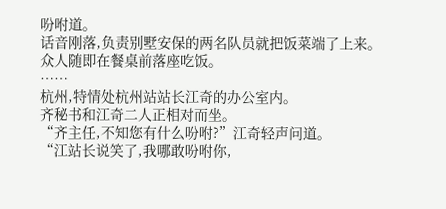吩咐道。
话音刚落,负责别墅安保的两名队员就把饭菜端了上来。
众人随即在餐桌前落座吃饭。
……
杭州,特情处杭州站站长江奇的办公室内。
齐秘书和江奇二人正相对而坐。
“齐主任,不知您有什么吩咐?”江奇轻声问道。
“江站长说笑了,我哪敢吩咐你,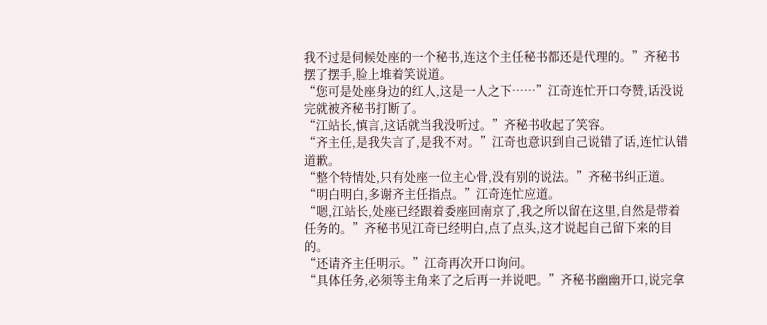我不过是伺候处座的一个秘书,连这个主任秘书都还是代理的。”齐秘书摆了摆手,脸上堆着笑说道。
“您可是处座身边的红人,这是一人之下……”江奇连忙开口夸赞,话没说完就被齐秘书打断了。
“江站长,慎言,这话就当我没听过。”齐秘书收起了笑容。
“齐主任,是我失言了,是我不对。”江奇也意识到自己说错了话,连忙认错道歉。
“整个特情处,只有处座一位主心骨,没有别的说法。”齐秘书纠正道。
“明白明白,多谢齐主任指点。”江奇连忙应道。
“嗯,江站长,处座已经跟着委座回南京了,我之所以留在这里,自然是带着任务的。”齐秘书见江奇已经明白,点了点头,这才说起自己留下来的目的。
“还请齐主任明示。”江奇再次开口询问。
“具体任务,必须等主角来了之后再一并说吧。”齐秘书幽幽开口,说完拿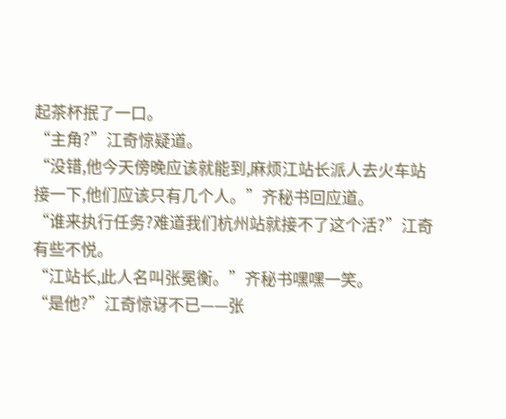起茶杯抿了一口。
“主角?”江奇惊疑道。
“没错,他今天傍晚应该就能到,麻烦江站长派人去火车站接一下,他们应该只有几个人。”齐秘书回应道。
“谁来执行任务?难道我们杭州站就接不了这个活?”江奇有些不悦。
“江站长,此人名叫张冕衡。”齐秘书嘿嘿一笑。
“是他?”江奇惊讶不已——张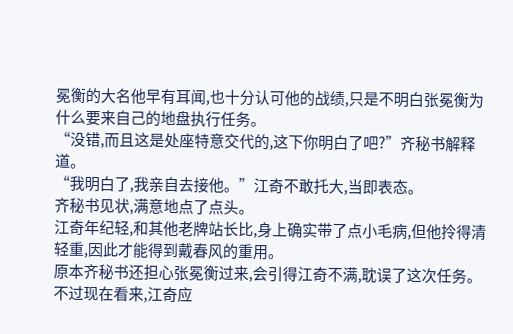冕衡的大名他早有耳闻,也十分认可他的战绩,只是不明白张冕衡为什么要来自己的地盘执行任务。
“没错,而且这是处座特意交代的,这下你明白了吧?”齐秘书解释道。
“我明白了,我亲自去接他。”江奇不敢托大,当即表态。
齐秘书见状,满意地点了点头。
江奇年纪轻,和其他老牌站长比,身上确实带了点小毛病,但他拎得清轻重,因此才能得到戴春风的重用。
原本齐秘书还担心张冕衡过来,会引得江奇不满,耽误了这次任务。
不过现在看来,江奇应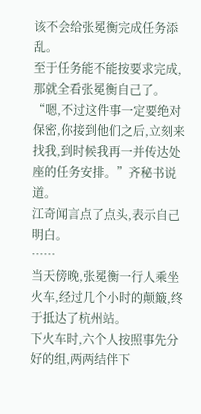该不会给张冕衡完成任务添乱。
至于任务能不能按要求完成,那就全看张冕衡自己了。
“嗯,不过这件事一定要绝对保密,你接到他们之后,立刻来找我,到时候我再一并传达处座的任务安排。”齐秘书说道。
江奇闻言点了点头,表示自己明白。
……
当天傍晚,张冕衡一行人乘坐火车,经过几个小时的颠簸,终于抵达了杭州站。
下火车时,六个人按照事先分好的组,两两结伴下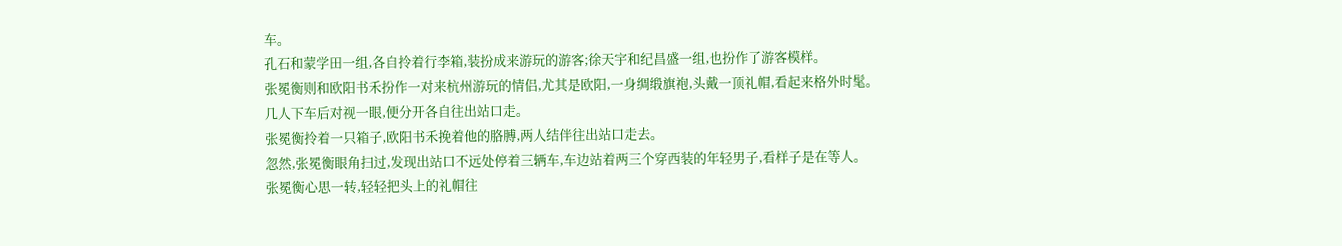车。
孔石和蒙学田一组,各自拎着行李箱,装扮成来游玩的游客;徐天宇和纪昌盛一组,也扮作了游客模样。
张冕衡则和欧阳书禾扮作一对来杭州游玩的情侣,尤其是欧阳,一身绸缎旗袍,头戴一顶礼帽,看起来格外时髦。
几人下车后对视一眼,便分开各自往出站口走。
张冕衡拎着一只箱子,欧阳书禾挽着他的胳膊,两人结伴往出站口走去。
忽然,张冕衡眼角扫过,发现出站口不远处停着三辆车,车边站着两三个穿西装的年轻男子,看样子是在等人。
张冕衡心思一转,轻轻把头上的礼帽往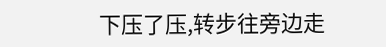下压了压,转步往旁边走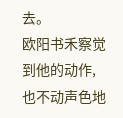去。
欧阳书禾察觉到他的动作,也不动声色地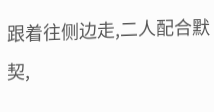跟着往侧边走,二人配合默契,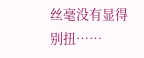丝毫没有显得别扭……